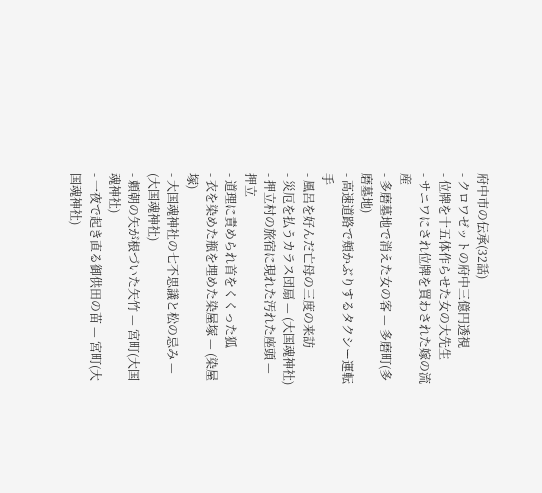府中市の伝承(32話)
- クロワゼットの府中三億円透視
- 位牌を十五体作らせた女の大先生
- サニワにされ位牌を買わされた嫁の流産
- 多磨墓地で消えた女の客 — 多磨町(多磨墓地)
- 高速道路で頬かぶりするタクシー運転手
- 風呂を好んだ亡母の三度の来訪
- 災厄を払うカラス団扇 — (大国魂神社)
- 押立村の旅宿に現れた汚れた座頭 — 押立
- 道理に責められ首をくくった狐
- 衣を染めた瓶を埋めた染屋塚 — (染屋塚)
- 大国魂神社の七不思議と松の忌み — (大国魂神社)
- 頼朝の矢が根づいた矢竹 — 宮町(大国魂神社)
- 一夜で起き直る御供田の苗 — 宮町(大国魂神社)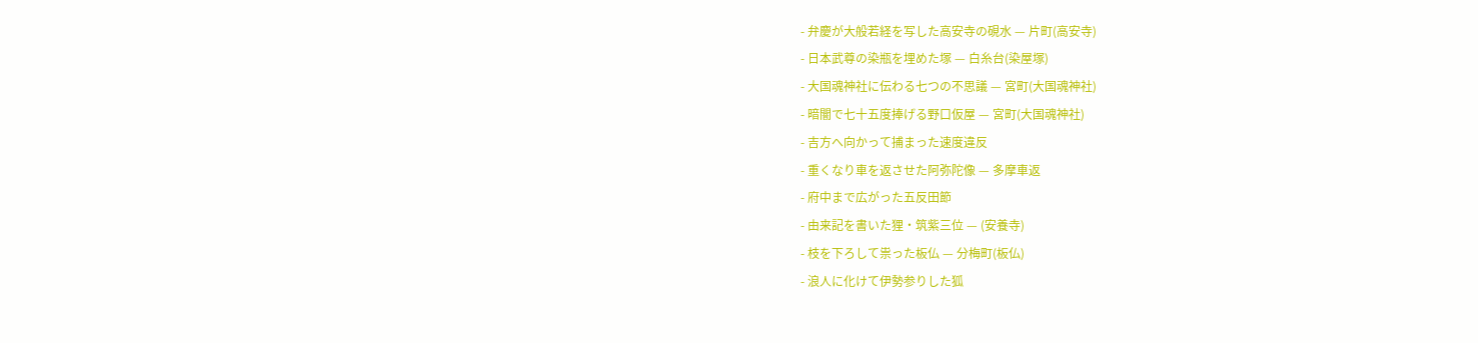- 弁慶が大般若経を写した高安寺の硯水 — 片町(高安寺)
- 日本武尊の染瓶を埋めた塚 — 白糸台(染屋塚)
- 大国魂神社に伝わる七つの不思議 — 宮町(大国魂神社)
- 暗闇で七十五度捧げる野口仮屋 — 宮町(大国魂神社)
- 吉方へ向かって捕まった速度違反
- 重くなり車を返させた阿弥陀像 — 多摩車返
- 府中まで広がった五反田節
- 由来記を書いた狸・筑紫三位 — (安養寺)
- 枝を下ろして祟った板仏 — 分梅町(板仏)
- 浪人に化けて伊勢参りした狐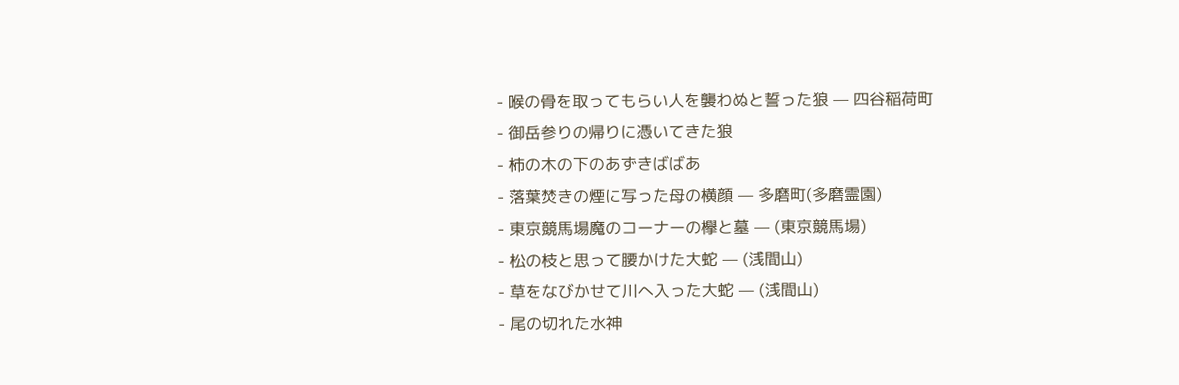- 喉の骨を取ってもらい人を襲わぬと誓った狼 — 四谷稲荷町
- 御岳参りの帰りに憑いてきた狼
- 柿の木の下のあずきばばあ
- 落葉焚きの煙に写った母の横顔 — 多磨町(多磨霊園)
- 東京競馬場魔のコーナーの欅と墓 — (東京競馬場)
- 松の枝と思って腰かけた大蛇 — (浅間山)
- 草をなびかせて川へ入った大蛇 — (浅間山)
- 尾の切れた水神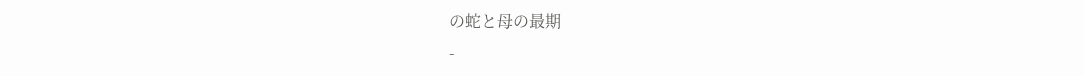の蛇と母の最期
-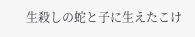生殺しの蛇と子に生えたこけ